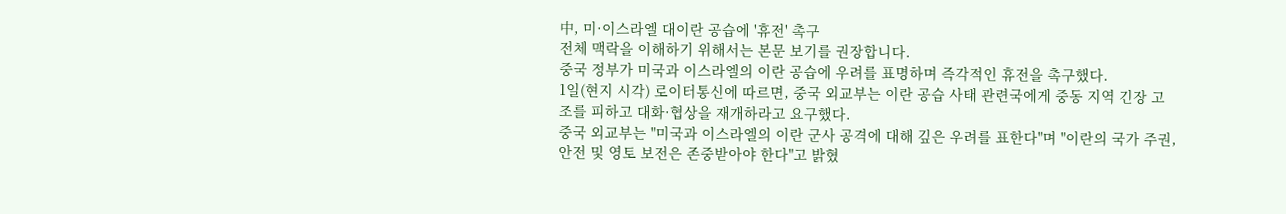中, 미·이스라엘 대이란 공습에 '휴전' 촉구
전체 맥락을 이해하기 위해서는 본문 보기를 권장합니다.
중국 정부가 미국과 이스라엘의 이란 공습에 우려를 표명하며 즉각적인 휴전을 촉구했다.
1일(현지 시각) 로이터통신에 따르면, 중국 외교부는 이란 공습 사태 관련국에게 중동 지역 긴장 고조를 피하고 대화·협상을 재개하라고 요구했다.
중국 외교부는 "미국과 이스라엘의 이란 군사 공격에 대해 깊은 우려를 표한다"며 "이란의 국가 주권, 안전 및 영토 보전은 존중받아야 한다"고 밝혔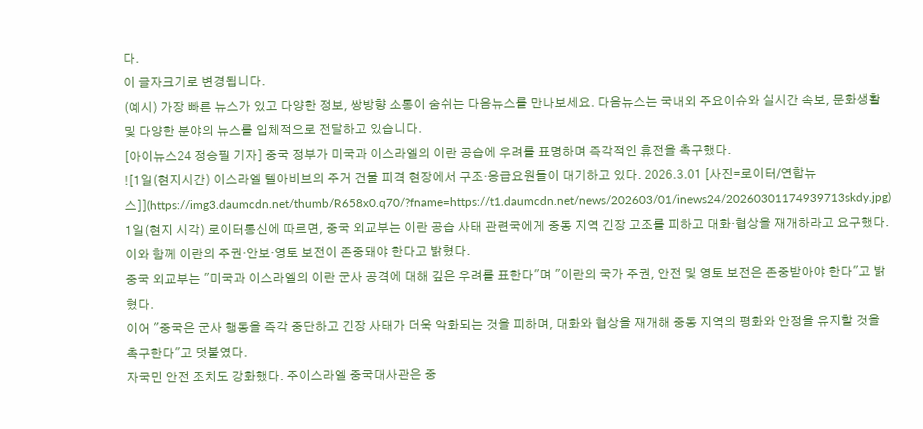다.
이 글자크기로 변경됩니다.
(예시) 가장 빠른 뉴스가 있고 다양한 정보, 쌍방향 소통이 숨쉬는 다음뉴스를 만나보세요. 다음뉴스는 국내외 주요이슈와 실시간 속보, 문화생활 및 다양한 분야의 뉴스를 입체적으로 전달하고 있습니다.
[아이뉴스24 정승필 기자] 중국 정부가 미국과 이스라엘의 이란 공습에 우려를 표명하며 즉각적인 휴전을 촉구했다.
![1일(현지시간) 이스라엘 텔아비브의 주거 건물 피격 현장에서 구조·응급요원들이 대기하고 있다. 2026.3.01 [사진=로이터/연합뉴스]](https://img3.daumcdn.net/thumb/R658x0.q70/?fname=https://t1.daumcdn.net/news/202603/01/inews24/20260301174939713skdy.jpg)
1일(현지 시각) 로이터통신에 따르면, 중국 외교부는 이란 공습 사태 관련국에게 중동 지역 긴장 고조를 피하고 대화·협상을 재개하라고 요구했다. 이와 함께 이란의 주권·안보·영토 보전이 존중돼야 한다고 밝혔다.
중국 외교부는 "미국과 이스라엘의 이란 군사 공격에 대해 깊은 우려를 표한다"며 "이란의 국가 주권, 안전 및 영토 보전은 존중받아야 한다"고 밝혔다.
이어 "중국은 군사 행동을 즉각 중단하고 긴장 사태가 더욱 악화되는 것을 피하며, 대화와 협상을 재개해 중동 지역의 평화와 안정을 유지할 것을 촉구한다"고 덧붙였다.
자국민 안전 조치도 강화했다. 주이스라엘 중국대사관은 중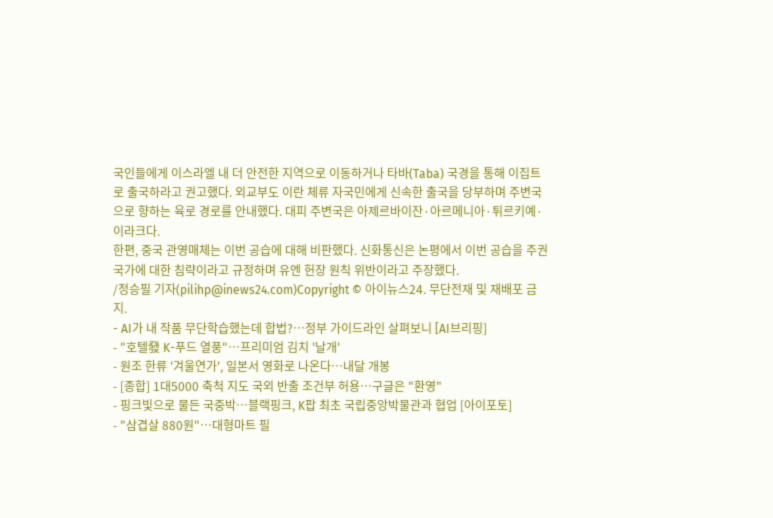국인들에게 이스라엘 내 더 안전한 지역으로 이동하거나 타바(Taba) 국경을 통해 이집트로 출국하라고 권고했다. 외교부도 이란 체류 자국민에게 신속한 출국을 당부하며 주변국으로 향하는 육로 경로를 안내했다. 대피 주변국은 아제르바이잔·아르메니아·튀르키예·이라크다.
한편, 중국 관영매체는 이번 공습에 대해 비판했다. 신화통신은 논평에서 이번 공습을 주권국가에 대한 침략이라고 규정하며 유엔 헌장 원칙 위반이라고 주장했다.
/정승필 기자(pilihp@inews24.com)Copyright © 아이뉴스24. 무단전재 및 재배포 금지.
- AI가 내 작품 무단학습했는데 합법?…정부 가이드라인 살펴보니 [AI브리핑]
- "호텔發 K-푸드 열풍"⋯프리미엄 김치 '날개'
- 원조 한류 '겨울연가', 일본서 영화로 나온다⋯내달 개봉
- [종합] 1대5000 축척 지도 국외 반출 조건부 허용⋯구글은 "환영"
- 핑크빛으로 물든 국중박⋯블랙핑크, K팝 최초 국립중앙박물관과 협업 [아이포토]
- "삼겹살 880원"⋯대형마트 필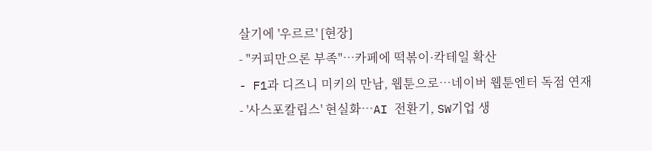살기에 '우르르' [현장]
- "커피만으론 부족"⋯카페에 떡볶이·칵테일 확산
- F1과 디즈니 미키의 만남, 웹툰으로⋯네이버 웹툰엔터 독점 연재
- '사스포칼립스' 현실화…AI 전환기, SW기업 생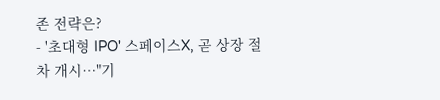존 전략은?
- '초대형 IPO' 스페이스X, 곧 상장 절차 개시⋯"기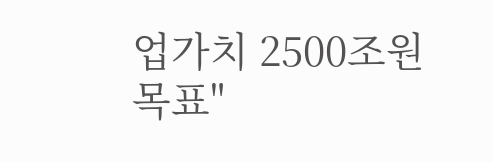업가치 2500조원 목표"